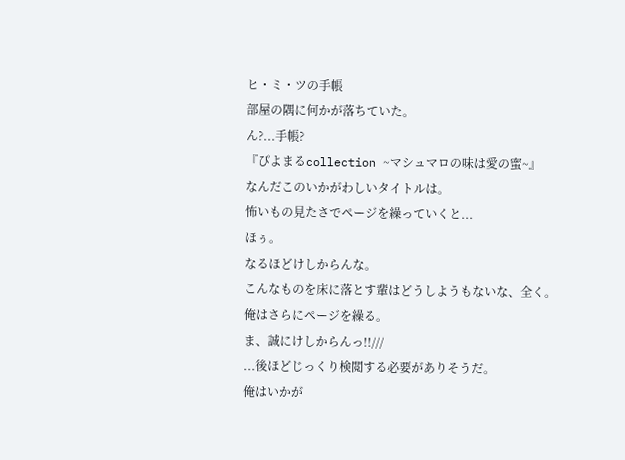ヒ・ミ・ツの手帳
部屋の隅に何かが落ちていた。
ん?...手帳?
『ぴよまるcollection ~マシュマロの味は愛の蜜~』
なんだこのいかがわしいタイトルは。
怖いもの見たさでページを繰っていくと...
ほぅ。
なるほどけしからんな。
こんなものを床に落とす輩はどうしようもないな、全く。
俺はさらにページを繰る。
ま、誠にけしからんっ!!///
...後ほどじっくり検閲する必要がありそうだ。
俺はいかが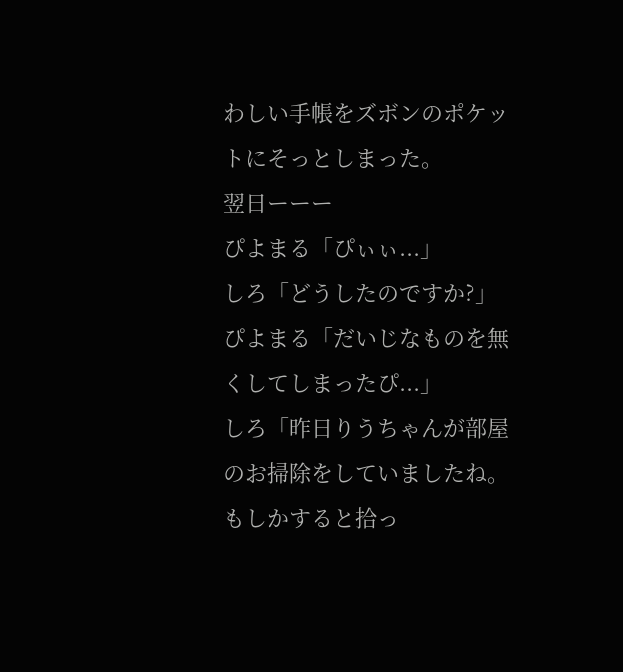わしい手帳をズボンのポケットにそっとしまった。
翌日ーーー
ぴよまる「ぴぃぃ...」
しろ「どうしたのですか?」
ぴよまる「だいじなものを無くしてしまったぴ...」
しろ「昨日りうちゃんが部屋のお掃除をしていましたね。もしかすると拾っ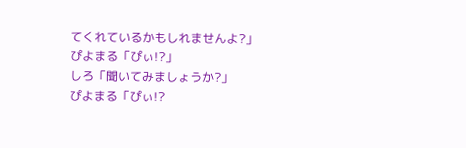てくれているかもしれませんよ?」
ぴよまる「ぴぃ!?」
しろ「聞いてみましょうか?」
ぴよまる「ぴぃ!?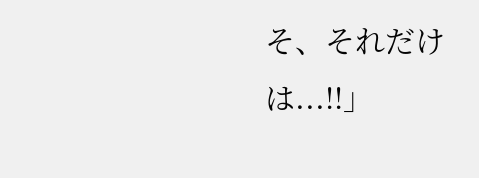そ、それだけは...!!」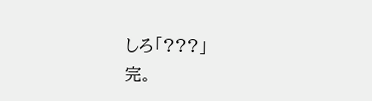しろ「???」
完。